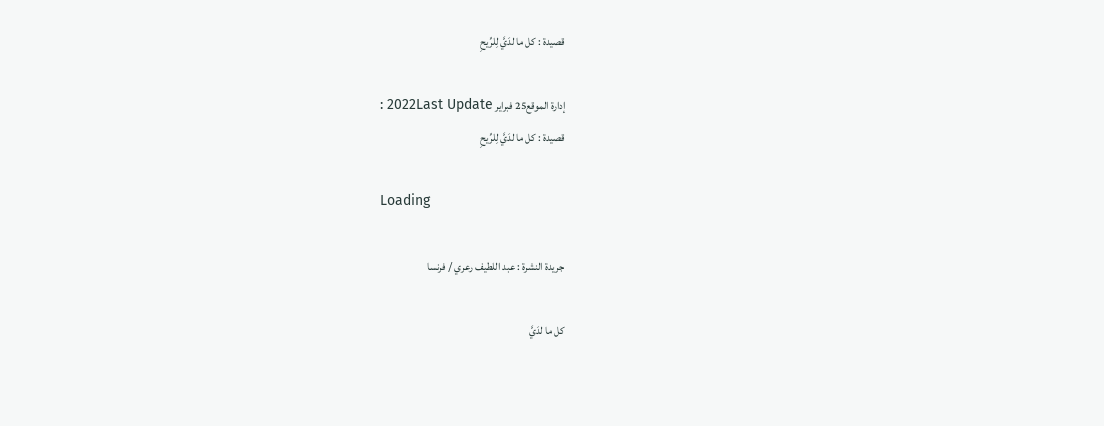قصيدة : كل ما لدَيَّ لِلرِّيحِ

إدارة الموقع25 فبراير 2022Last Update :
قصيدة : كل ما لدَيَّ لِلرِّيحِ

Loading

جريدة النشرة : عبد اللطيف رعري / فرنسا

كل ما لدَيَّ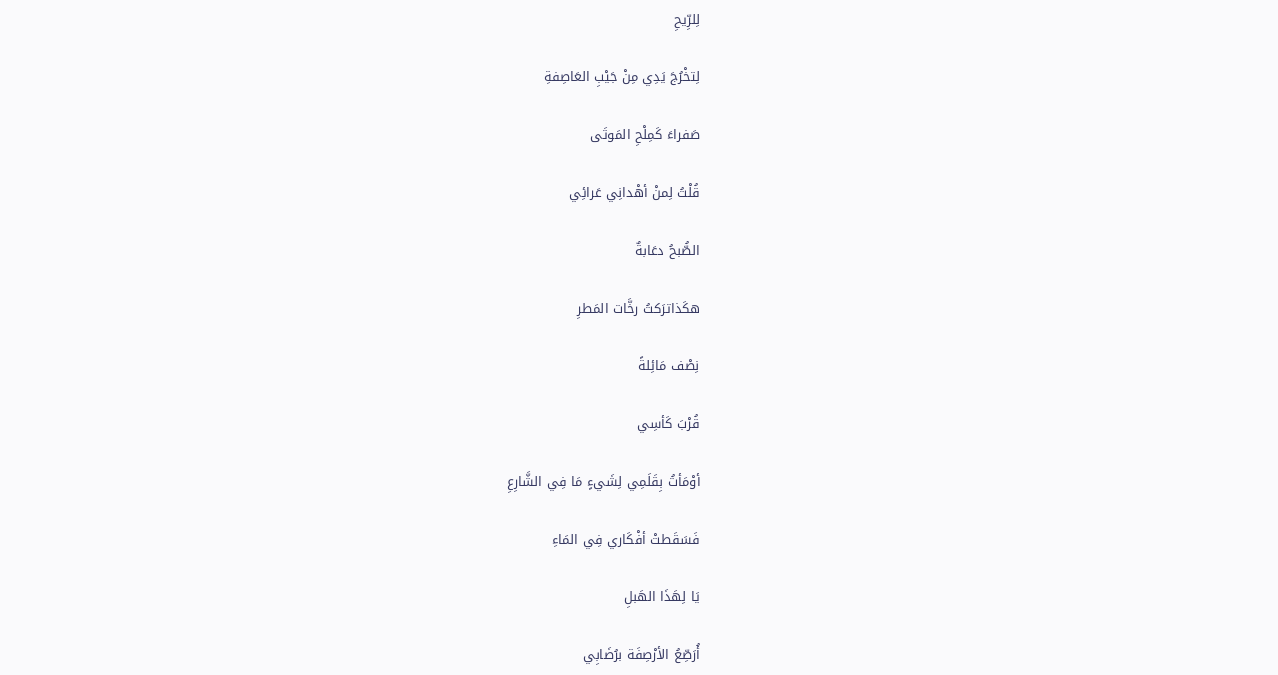لِلرِّيحِ

لِتخْرُجَ يَدِي مِنْ جَيْبِ العَاصِفةِ

صَفراءَ كَمِلْحِ المَوتَى

قُلْتُ لِمنْ أهْدانِي عَرائِي

الصُّبحُ دعَابةٌ

هكَذاترَكتُ رخَّات المَطرِ

نِصْف مَائِلةً

قُرْبَ كَأسِي

أوْمَأتُ بِقَلَمِي لِشَيءٍ مَا فِي الشَّارِعِ

فَسَقَطتْ أفْكَاري فِي المَاءِ

يَا لِهَذَا الهَبلِ

أُرَصِّعُ الأرْصِفَة برُضَابِي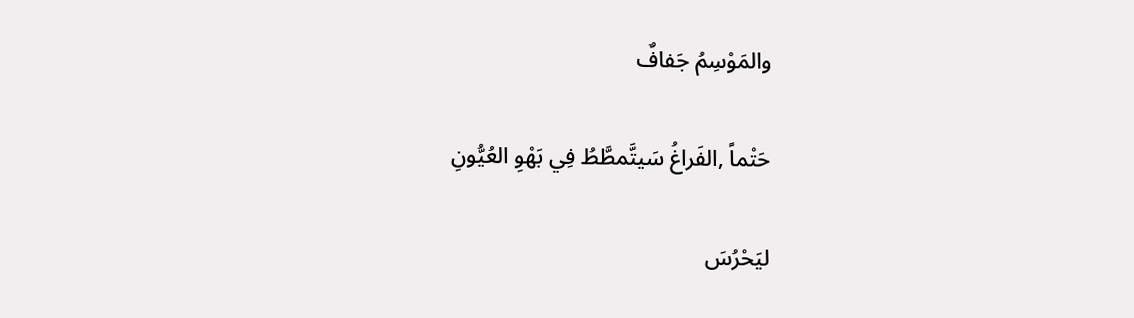والمَوْسِمُ جَفافٌ

حَتْماً ,الفَراغُ سَيتَّمطَّطُ فِي بَهْوِ العُيُّونِ

ليَحْرُسَ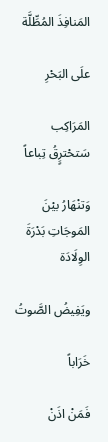المَنافِذَ المُطِّلَّة

علَى البَحْرِ

المَرَاكِب سَتحْترٍِقُ تِباعاً

وَتنْهَارُ بيْنَ المَوجَاتِ بَدْرَةَ الوِلَادَة

ويَفِيضُ الصَّوتُ

خَرَاباً

فَمَنْ اذَنْ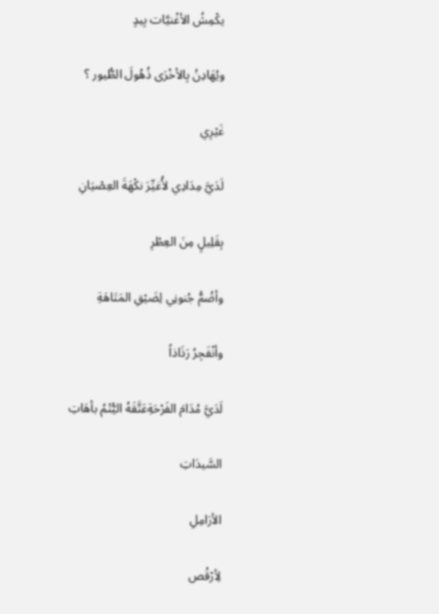يكْمِشُ الأغْنيَّات بِيدٍ

ويُهَادِنُ بِالأخْرَى ذُهُولَ الطُّيور ؟

غَيْرِي

لَدَيَّ مِدَادِي لأُغيِّرَ نكْهَةَ العِصْيَانِ

بِقَلِيلٍ مِنَ العِطْرِ

وأضُمُّ جُنونِي لِضَيْقِ المَتَاهَةِ

وأنْفَجِرُ رَذَاذاً

لَدَيَّ مُدَامَ الفَرْحَةِعَتَّقَهُ اليُّتْمُ بأهَاتِ

السَّيدَاتِ

الأرَامِلِ

لِأرْقُص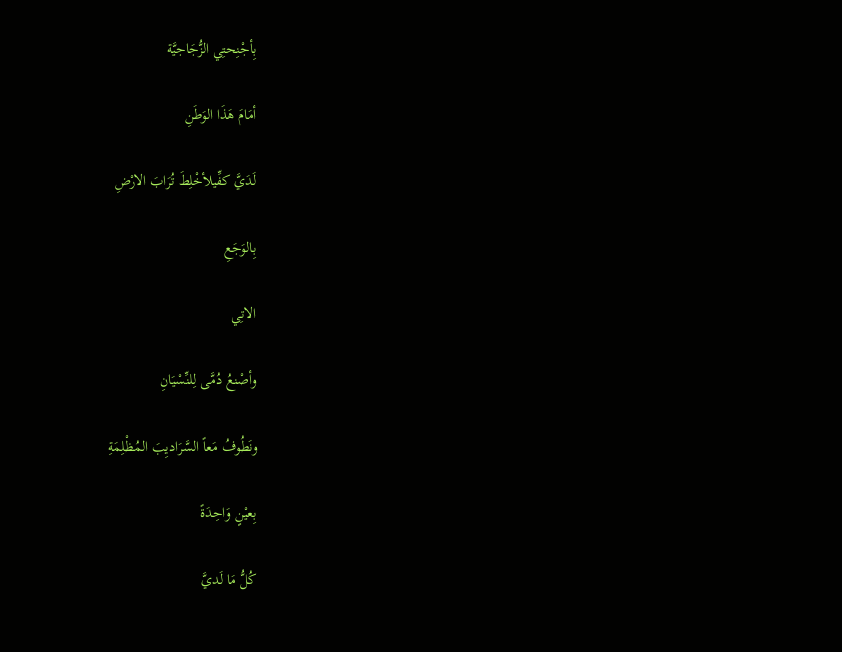بِأجْنِحتِي الزُّجَاجيَّة

أمَامَ هَذَا الوَطَنِ

لَدَيَّ كفِّيلأخْلِطَ تُرَابَ الارْضِ

بِالوَجَعِ

الاتِي

وأصْنعُ دُمَّى لِلنِّسْيَانِ

ونَطُوفُ مَعاً السَّرَاديِبَ المُظْلِمَةِ

بِعيْنٍ وَاحِدَةً

كُلُّ مَا لَديَّ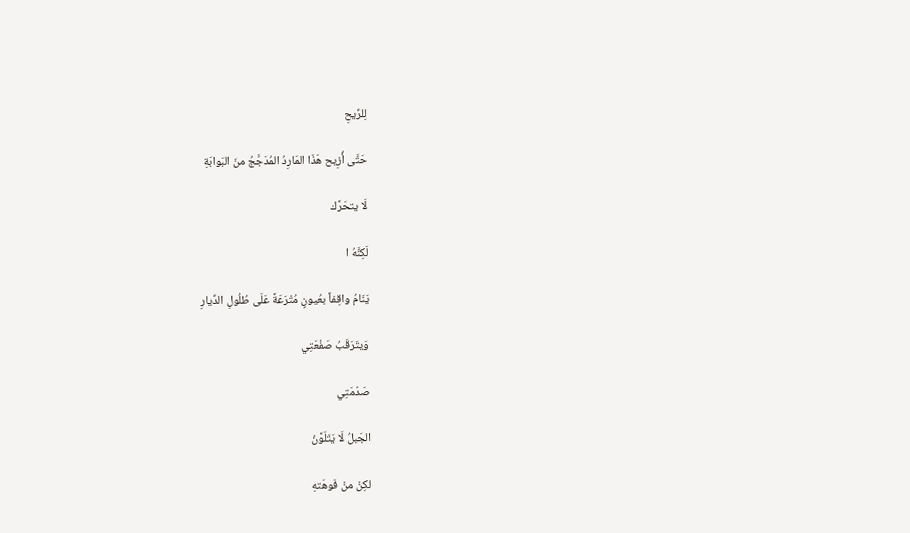لِلرِّيحِ

حَتَّى أُزِيح هَذَا المَارِدُ المُدَجَّجُ منَ البَوابَةِ

لَا يتحَرَّك

لَكِنَّهُ ا

يَنَامُ واقِفاً بعُيونٍ مُتْرَعَةً عَلَى طُلُولِ الدِّيارِ

وَيتَرَقَبُ صَفْعَتِي

صَدْمَتِي

الجَبلُ لَا يَتَلَوَّنُ

لكِنْ منْ فَوهَتهِ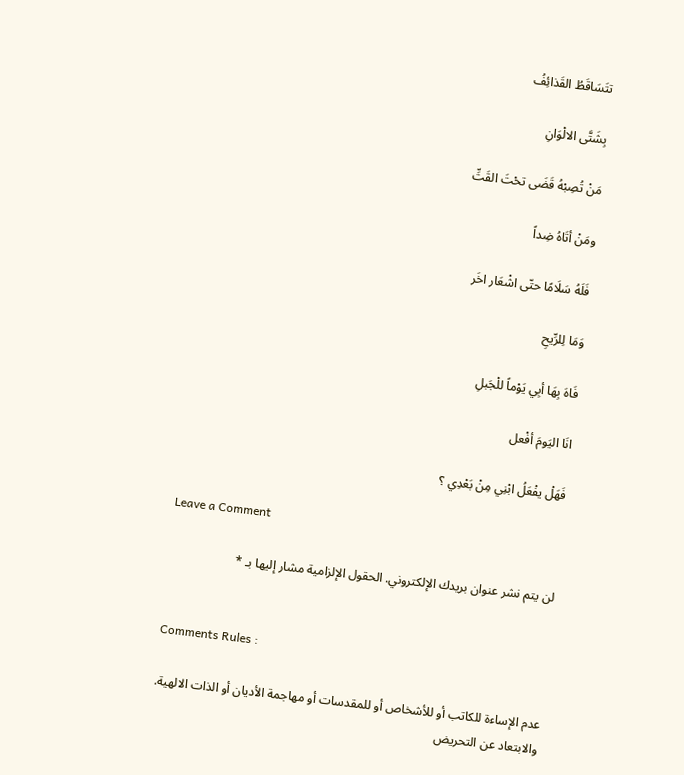تتَسَاقَطُ القَذائِفُ

بِشَتَّى الالْوَانِ

مَنْ تُصِبْهُ قَضَى تحْتَ القَتِّ

ومَنْ أتَاهُ ضِداً

فَلَهُ سَلَامًا حتّى اشْعَار اخَر

وَمَا لِلرِّيحِ

فَاهَ بِهَا أبِي يَوْماً للْجَبلِ

انَا اليَومَ أفْعل

فَهَلْ يفْعَلُ ابْنِي مِنْ بَعْدِي ؟

Leave a Comment

لن يتم نشر عنوان بريدك الإلكتروني. الحقول الإلزامية مشار إليها بـ *


Comments Rules :

عدم الإساءة للكاتب أو للأشخاص أو للمقدسات أو مهاجمة الأديان أو الذات الالهية. والابتعاد عن التحريض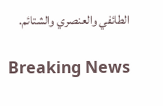الطائفي والعنصري والشتائم.

Breaking News